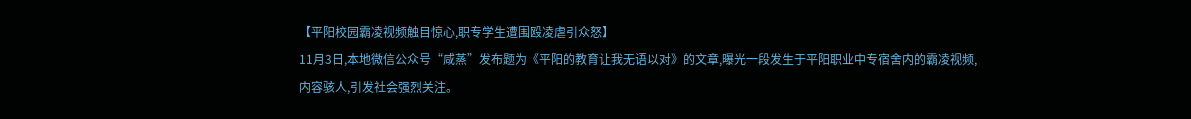【平阳校园霸凌视频触目惊心,职专学生遭围殴凌虐引众怒】
11月3日,本地微信公众号“咸蒸”发布题为《平阳的教育让我无语以对》的文章,曝光一段发生于平阳职业中专宿舍内的霸凌视频,内容骇人,引发社会强烈关注。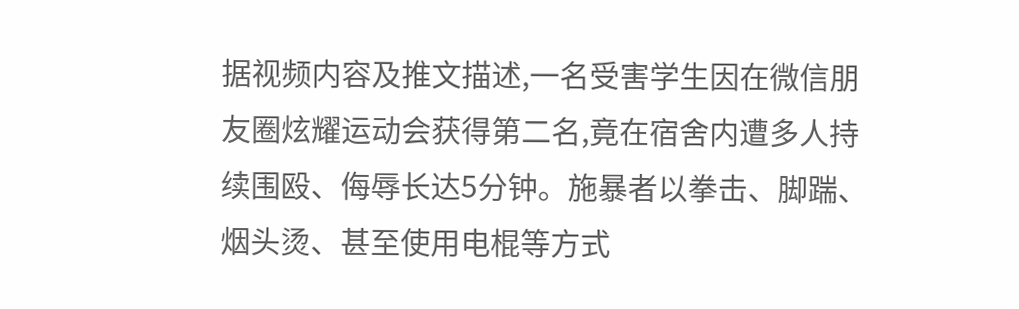据视频内容及推文描述,一名受害学生因在微信朋友圈炫耀运动会获得第二名,竟在宿舍内遭多人持续围殴、侮辱长达5分钟。施暴者以拳击、脚踹、烟头烫、甚至使用电棍等方式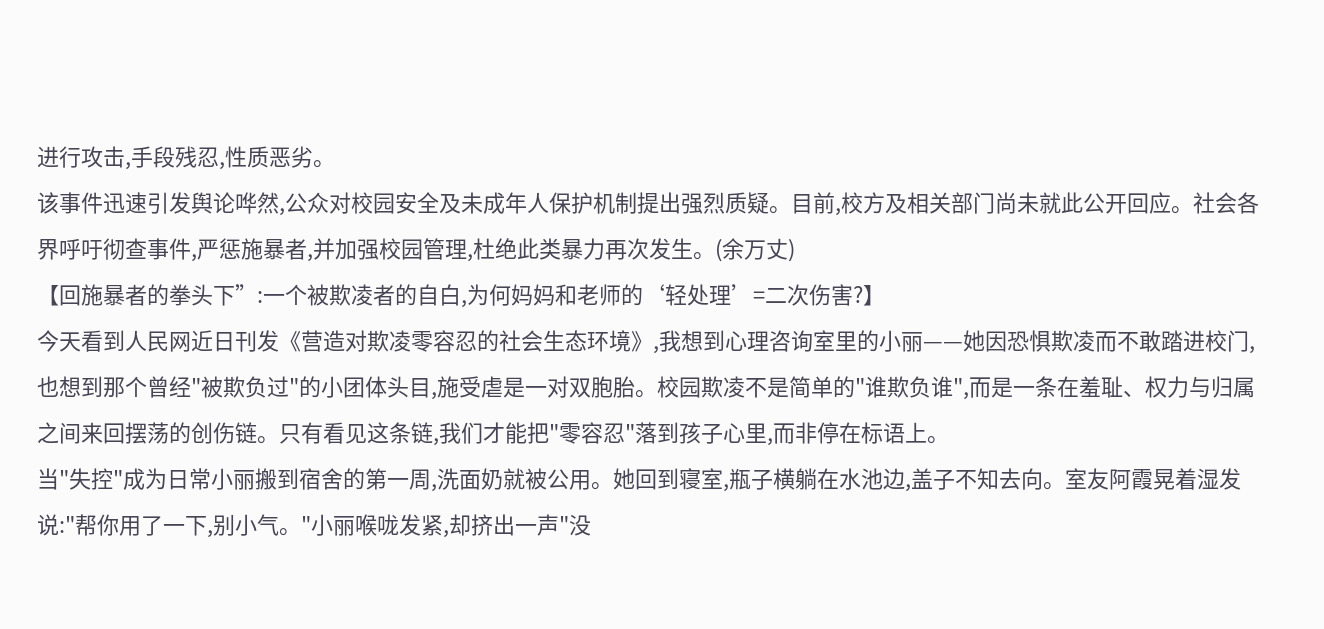进行攻击,手段残忍,性质恶劣。
该事件迅速引发舆论哗然,公众对校园安全及未成年人保护机制提出强烈质疑。目前,校方及相关部门尚未就此公开回应。社会各界呼吁彻查事件,严惩施暴者,并加强校园管理,杜绝此类暴力再次发生。(余万丈)
【回施暴者的拳头下”:一个被欺凌者的自白,为何妈妈和老师的‘轻处理’=二次伤害?】
今天看到人民网近日刊发《营造对欺凌零容忍的社会生态环境》,我想到心理咨询室里的小丽——她因恐惧欺凌而不敢踏进校门,也想到那个曾经"被欺负过"的小团体头目,施受虐是一对双胞胎。校园欺凌不是简单的"谁欺负谁",而是一条在羞耻、权力与归属之间来回摆荡的创伤链。只有看见这条链,我们才能把"零容忍"落到孩子心里,而非停在标语上。
当"失控"成为日常小丽搬到宿舍的第一周,洗面奶就被公用。她回到寝室,瓶子横躺在水池边,盖子不知去向。室友阿霞晃着湿发说:"帮你用了一下,别小气。"小丽喉咙发紧,却挤出一声"没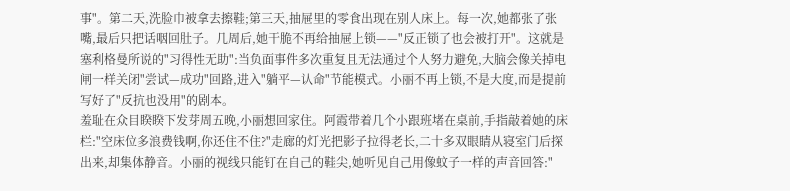事"。第二天,洗脸巾被拿去擦鞋;第三天,抽屉里的零食出现在别人床上。每一次,她都张了张嘴,最后只把话咽回肚子。几周后,她干脆不再给抽屉上锁——"反正锁了也会被打开"。这就是塞利格曼所说的"习得性无助":当负面事件多次重复且无法通过个人努力避免,大脑会像关掉电闸一样关闭"尝试—成功"回路,进入"躺平—认命"节能模式。小丽不再上锁,不是大度,而是提前写好了"反抗也没用"的剧本。
羞耻在众目睽睽下发芽周五晚,小丽想回家住。阿霞带着几个小跟班堵在桌前,手指敲着她的床栏:"空床位多浪费钱啊,你还住不住?"走廊的灯光把影子拉得老长,二十多双眼睛从寝室门后探出来,却集体静音。小丽的视线只能钉在自己的鞋尖,她听见自己用像蚊子一样的声音回答:"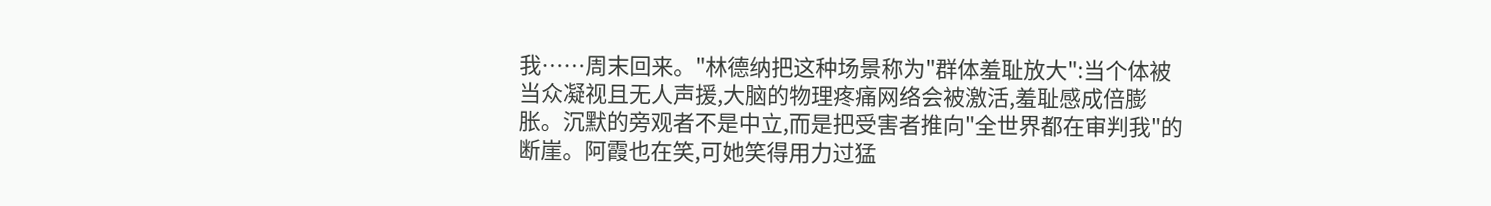我……周末回来。"林德纳把这种场景称为"群体羞耻放大":当个体被当众凝视且无人声援,大脑的物理疼痛网络会被激活,羞耻感成倍膨胀。沉默的旁观者不是中立,而是把受害者推向"全世界都在审判我"的断崖。阿霞也在笑,可她笑得用力过猛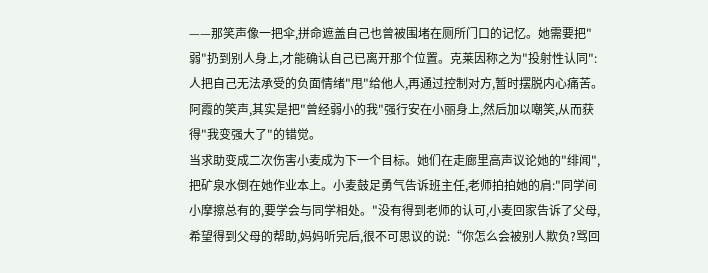——那笑声像一把伞,拼命遮盖自己也曾被围堵在厕所门口的记忆。她需要把"弱"扔到别人身上,才能确认自己已离开那个位置。克莱因称之为"投射性认同":人把自己无法承受的负面情绪"甩"给他人,再通过控制对方,暂时摆脱内心痛苦。阿霞的笑声,其实是把"曾经弱小的我"强行安在小丽身上,然后加以嘲笑,从而获得"我变强大了"的错觉。
当求助变成二次伤害小麦成为下一个目标。她们在走廊里高声议论她的"绯闻",把矿泉水倒在她作业本上。小麦鼓足勇气告诉班主任,老师拍拍她的肩:"同学间小摩擦总有的,要学会与同学相处。"没有得到老师的认可,小麦回家告诉了父母,希望得到父母的帮助,妈妈听完后,很不可思议的说:“你怎么会被别人欺负?骂回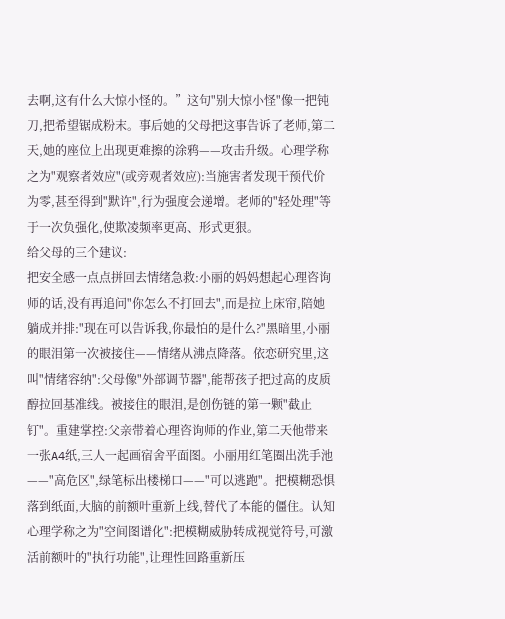去啊,这有什么大惊小怪的。”这句"别大惊小怪"像一把钝刀,把希望锯成粉末。事后她的父母把这事告诉了老师,第二天,她的座位上出现更难擦的涂鸦——攻击升级。心理学称之为"观察者效应"(或旁观者效应):当施害者发现干预代价为零,甚至得到"默许",行为强度会递增。老师的"轻处理"等于一次负强化,使欺凌频率更高、形式更狠。
给父母的三个建议:
把安全感一点点拼回去情绪急救:小丽的妈妈想起心理咨询师的话,没有再追问"你怎么不打回去",而是拉上床帘,陪她躺成并排:"现在可以告诉我,你最怕的是什么?"黑暗里,小丽的眼泪第一次被接住——情绪从沸点降落。依恋研究里,这叫"情绪容纳":父母像"外部调节器",能帮孩子把过高的皮质醇拉回基准线。被接住的眼泪,是创伤链的第一颗"截止钉"。重建掌控:父亲带着心理咨询师的作业,第二天他带来一张A4纸,三人一起画宿舍平面图。小丽用红笔圈出洗手池——"高危区",绿笔标出楼梯口——"可以逃跑"。把模糊恐惧落到纸面,大脑的前额叶重新上线,替代了本能的僵住。认知心理学称之为"空间图谱化":把模糊威胁转成视觉符号,可激活前额叶的"执行功能",让理性回路重新压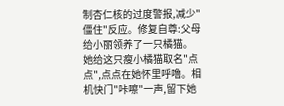制杏仁核的过度警报,减少"僵住"反应。修复自尊:父母给小丽领养了一只橘猫。她给这只瘦小橘猫取名"点点",点点在她怀里呼噜。相机快门"咔嚓"一声,留下她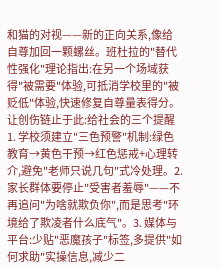和猫的对视——新的正向关系,像给自尊加回一颗螺丝。班杜拉的"替代性强化"理论指出:在另一个场域获得"被需要"体验,可抵消学校里的"被贬低"体验,快速修复自尊量表得分。
让创伤链止于此:给社会的三个提醒1. 学校须建立"三色预警"机制:绿色教育→黄色干预→红色惩戒+心理转介,避免"老师只说几句"式冷处理。2. 家长群体要停止"受害者羞辱"——不再追问"为啥就欺负你",而是思考"环境给了欺凌者什么底气"。3. 媒体与平台:少贴"恶魔孩子"标签,多提供"如何求助"实操信息,减少二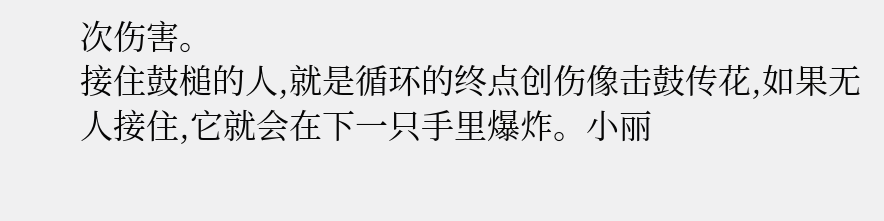次伤害。
接住鼓槌的人,就是循环的终点创伤像击鼓传花,如果无人接住,它就会在下一只手里爆炸。小丽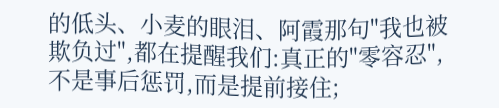的低头、小麦的眼泪、阿霞那句"我也被欺负过",都在提醒我们:真正的"零容忍",不是事后惩罚,而是提前接住;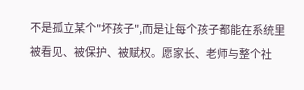不是孤立某个"坏孩子",而是让每个孩子都能在系统里被看见、被保护、被赋权。愿家长、老师与整个社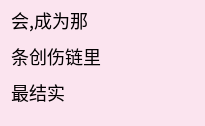会,成为那条创伤链里最结实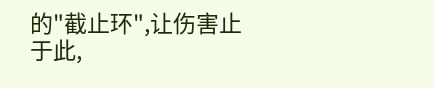的"截止环",让伤害止于此,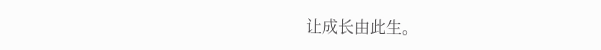让成长由此生。